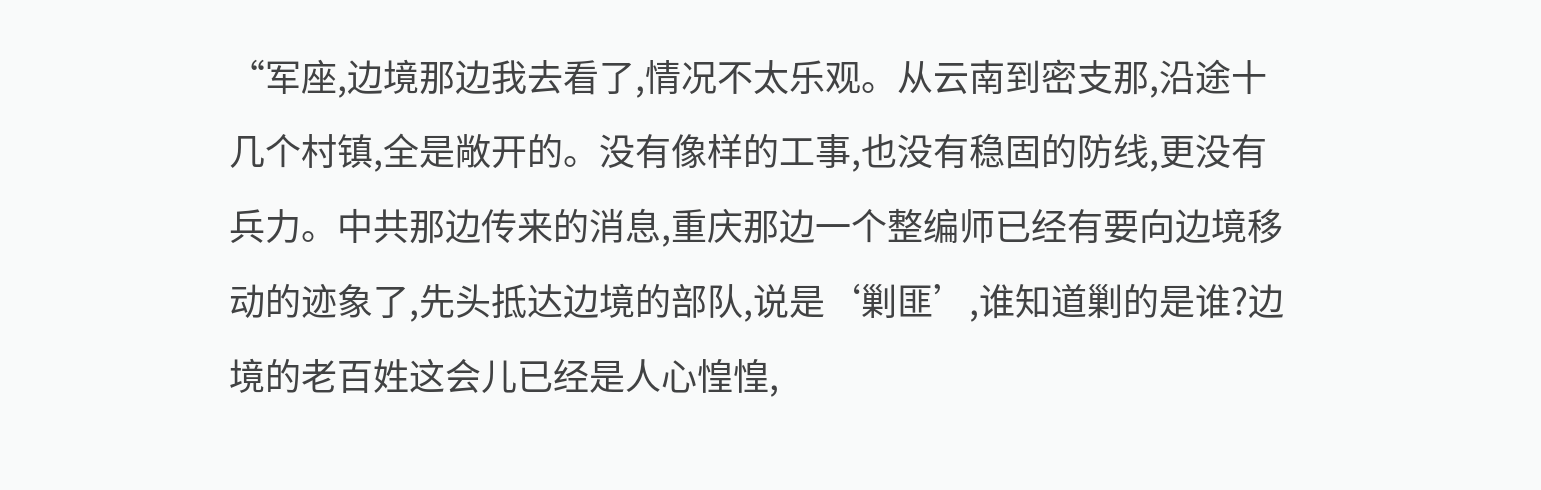“军座,边境那边我去看了,情况不太乐观。从云南到密支那,沿途十几个村镇,全是敞开的。没有像样的工事,也没有稳固的防线,更没有兵力。中共那边传来的消息,重庆那边一个整编师已经有要向边境移动的迹象了,先头抵达边境的部队,说是‘剿匪’,谁知道剿的是谁?边境的老百姓这会儿已经是人心惶惶,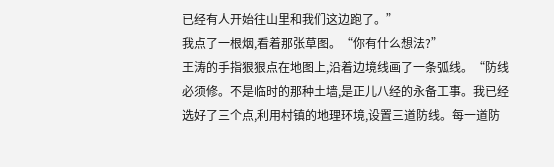已经有人开始往山里和我们这边跑了。”
我点了一根烟,看着那张草图。“你有什么想法?”
王涛的手指狠狠点在地图上,沿着边境线画了一条弧线。“防线必须修。不是临时的那种土墙,是正儿八经的永备工事。我已经选好了三个点,利用村镇的地理环境,设置三道防线。每一道防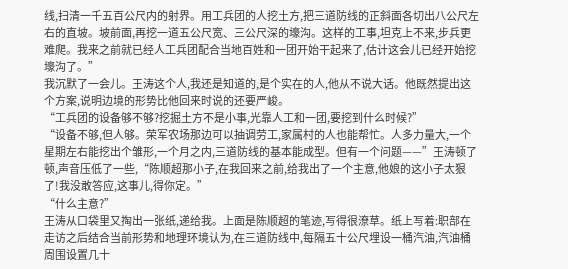线,扫清一千五百公尺内的射界。用工兵团的人挖土方,把三道防线的正斜面各切出八公尺左右的直坡。坡前面,再挖一道五公尺宽、三公尺深的壕沟。这样的工事,坦克上不来,步兵更难爬。我来之前就已经人工兵团配合当地百姓和一团开始干起来了,估计这会儿已经开始挖壕沟了。”
我沉默了一会儿。王涛这个人,我还是知道的,是个实在的人,他从不说大话。他既然提出这个方案,说明边境的形势比他回来时说的还要严峻。
“工兵团的设备够不够?挖掘土方不是小事,光靠人工和一团,要挖到什么时候?”
“设备不够,但人够。荣军农场那边可以抽调劳工,家属村的人也能帮忙。人多力量大,一个星期左右能挖出个雏形,一个月之内,三道防线的基本能成型。但有一个问题——”王涛顿了顿,声音压低了一些,“陈顺超那小子,在我回来之前,给我出了一个主意,他娘的这小子太狠了!我没敢答应,这事儿,得你定。”
“什么主意?”
王涛从口袋里又掏出一张纸,递给我。上面是陈顺超的笔迹,写得很潦草。纸上写着:职部在走访之后结合当前形势和地理环境认为,在三道防线中,每隔五十公尺埋设一桶汽油,汽油桶周围设置几十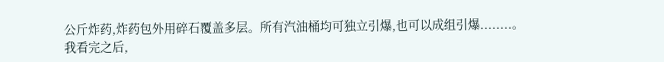公斤炸药,炸药包外用碎石覆盖多层。所有汽油桶均可独立引爆,也可以成组引爆........。
我看完之后,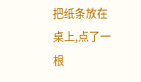把纸条放在桌上,点了一根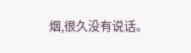烟,很久没有说话。